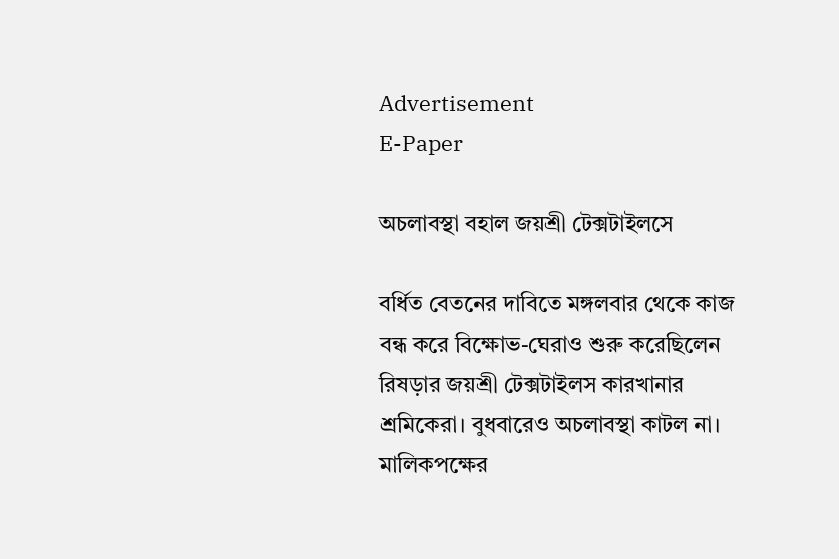Advertisement
E-Paper

অচলাবস্থা বহাল জয়শ্রী টেক্সটাইলসে

বর্ধিত বেতনের দাবিতে মঙ্গলবার থেকে কাজ বন্ধ করে বিক্ষোভ-ঘেরাও শুরু করেছিলেন রিষড়ার জয়শ্রী টেক্সটাইলস কারখানার শ্রমিকেরা। বুধবারেও অচলাবস্থা কাটল না। মালিকপক্ষের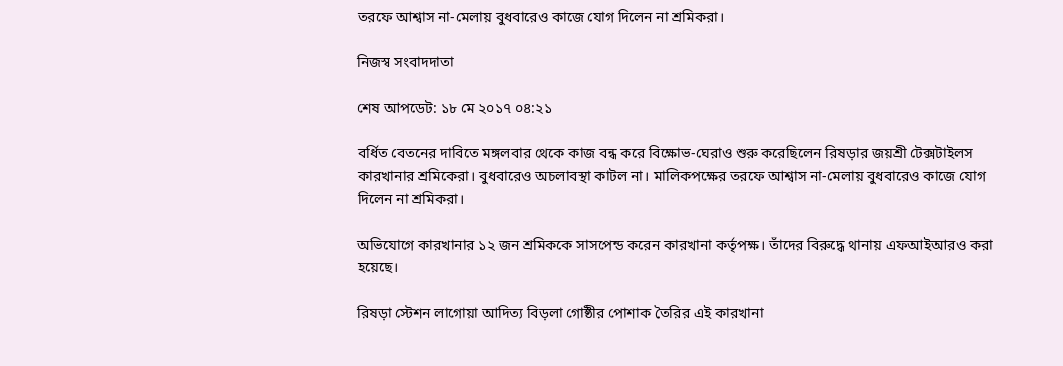তরফে আশ্বাস না-মেলায় বুধবারেও কাজে যোগ দিলেন না শ্রমিকরা।

নিজস্ব সংবাদদাতা

শেষ আপডেট: ১৮ মে ২০১৭ ০৪:২১

বর্ধিত বেতনের দাবিতে মঙ্গলবার থেকে কাজ বন্ধ করে বিক্ষোভ-ঘেরাও শুরু করেছিলেন রিষড়ার জয়শ্রী টেক্সটাইলস কারখানার শ্রমিকেরা। বুধবারেও অচলাবস্থা কাটল না। মালিকপক্ষের তরফে আশ্বাস না-মেলায় বুধবারেও কাজে যোগ দিলেন না শ্রমিকরা।

অভিযোগে কারখানার ১২ জন শ্রমিককে সাসপেন্ড করেন কারখানা কর্তৃপক্ষ। তাঁদের বিরুদ্ধে থানায় এফআইআরও করা হয়েছে।

রিষড়া স্টেশন লাগোয়া আদিত্য বিড়লা গোষ্ঠীর পোশাক তৈরির এই কারখানা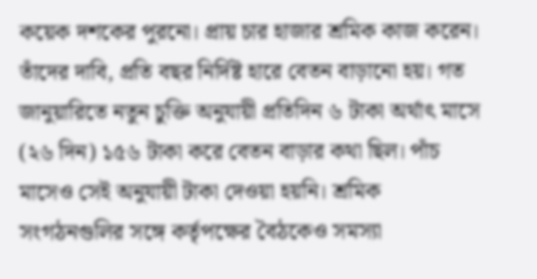কয়েক দশকের পুরনো। প্রায় চার হাজার শ্রমিক কাজ করেন। তাঁদের দাবি, প্রতি বছর নির্দিষ্ট হারে বেতন বাড়ানো হয়। গত জানুয়ারিতে নতুন চুক্তি অনুযায়ী প্রতিদিন ৬ টাকা অর্থাৎ মাসে (২৬ দিন) ১৫৬ টাকা করে বেতন বাড়ার কথা ছিল। পাঁচ মাসেও সেই অনুযায়ী টাকা দেওয়া হয়নি। শ্রমিক সংগঠনগুলির সঙ্গে কর্তৃপক্ষের বৈঠকেও সমস্যা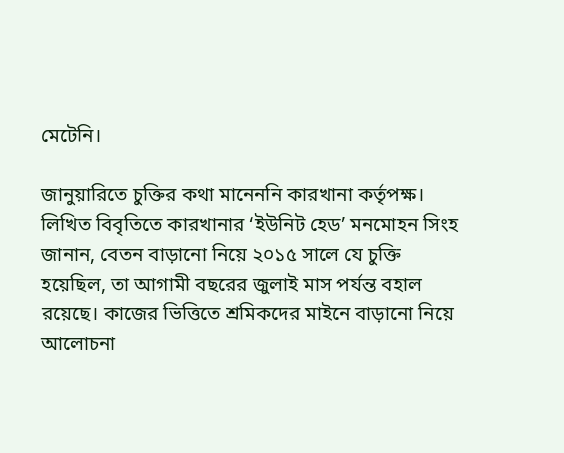মেটেনি।

জানুয়ারিতে চুক্তির কথা মানেননি কারখানা কর্তৃপক্ষ। লিখিত বিবৃতিতে কারখানার ‘ইউনিট হেড’ মনমোহন সিংহ জানান, বেতন বাড়ানো নিয়ে ২০১৫ সালে যে চুক্তি হয়েছিল, তা আগামী বছরের জুলাই মাস পর্যন্ত বহাল রয়েছে। কাজের ভিত্তিতে শ্রমিকদের মাইনে বাড়ানো নিয়ে আলোচনা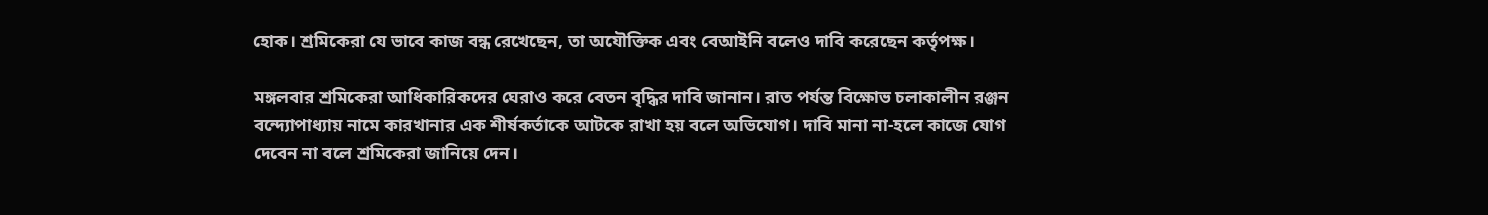হোক। শ্রমিকেরা যে ভাবে কাজ বন্ধ রেখেছেন, তা অযৌক্তিক এবং বেআইনি বলেও দাবি করেছেন কর্তৃপক্ষ।

মঙ্গলবার শ্রমিকেরা আধিকারিকদের ঘেরাও করে বেতন বৃদ্ধির দাবি জানান। রাত পর্যন্ত বিক্ষোভ চলাকালীন রঞ্জন বন্দ্যোপাধ্যায় নামে কারখানার এক শীর্ষকর্তাকে আটকে রাখা হয় বলে অভিযোগ। দাবি মানা না-হলে কাজে যোগ দেবেন না বলে শ্রমিকেরা জানিয়ে দেন।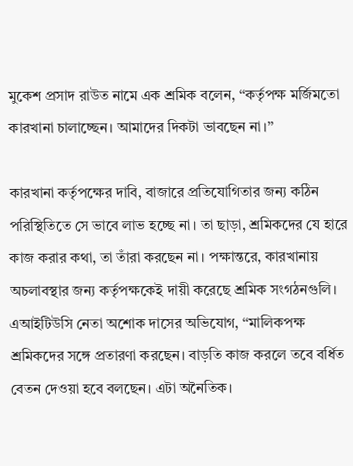মুকেশ প্রসাদ রাউত নামে এক শ্রমিক বলেন, ‘‘কর্তৃপক্ষ মর্জিমতো কারখানা চালাচ্ছেন। আমাদের দিকটা ভাবছেন না।’’

কারখানা কর্তৃপক্ষের দাবি, বাজারে প্রতিযোগিতার জন্য কঠিন পরিস্থিতিতে সে ভাবে লাভ হচ্ছে না। তা ছাড়া, শ্রমিকদের যে হারে কাজ করার কথা, তা তাঁরা করছেন না। পক্ষান্তরে, কারখানায় অচলাবস্থার জন্য কর্তৃপক্ষকেই দায়ী করেছে শ্রমিক সংগঠনগুলি। এআইটিউসি নেতা অশোক দাসের অভিযোগ, ‘‘মালিকপক্ষ শ্রমিকদের সঙ্গে প্রতারণা করছেন। বাড়তি কাজ করলে তবে বর্ধিত বেতন দেওয়া হবে বলছেন। এটা অনৈতিক।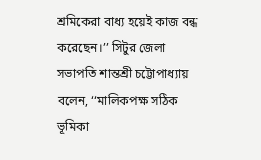শ্রমিকেরা বাধ্য হয়েই কাজ বন্ধ করেছেন।’’ সিটুর জেলা সভাপতি শান্তশ্রী চট্টোপাধ্যায় বলেন, ‘‘মালিকপক্ষ সঠিক ভূমিকা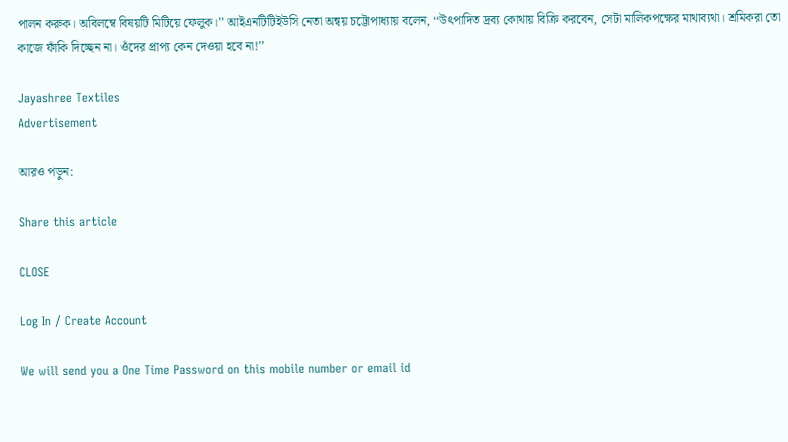পালন করুক। অবিলম্বে বিষয়টি মিটিয়ে ফেলুক।’’ আইএনটিটিইউসি নেতা অন্বয় চট্টোপাধ্যায় বলেন, ‘‘উৎপাদিত দ্রব্য কোথায় বিক্রি করবেন, সেটা মালিকপক্ষের মাথাব্যথা। শ্রমিকরা তো কাজে ফাঁকি দিচ্ছেন না। ওঁদের প্রাপ্য কেন দেওয়া হবে না!’’

Jayashree Textiles
Advertisement

আরও পড়ুন:

Share this article

CLOSE

Log In / Create Account

We will send you a One Time Password on this mobile number or email id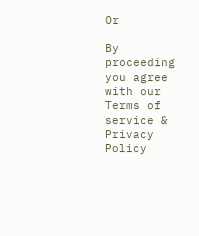Or

By proceeding you agree with our Terms of service & Privacy Policy